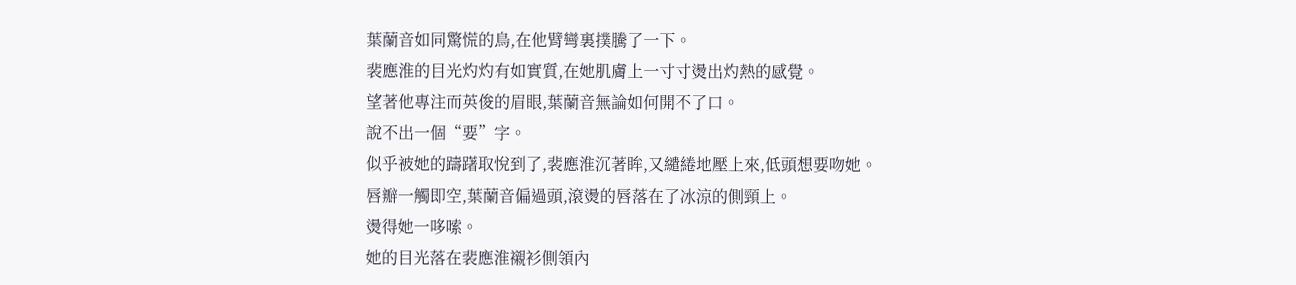葉蘭音如同驚慌的鳥,在他臂彎裏撲騰了一下。
裴應淮的目光灼灼有如實質,在她肌膚上一寸寸燙出灼熱的感覺。
望著他專注而英俊的眉眼,葉蘭音無論如何開不了口。
說不出一個“要”字。
似乎被她的躊躇取悅到了,裴應淮沉著眸,又繾綣地壓上來,低頭想要吻她。
唇瓣一觸即空,葉蘭音偏過頭,滾燙的唇落在了冰涼的側頸上。
燙得她一哆嗦。
她的目光落在裴應淮襯衫側領內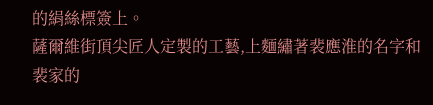的絹絲標簽上。
薩爾維街頂尖匠人定製的工藝,上麵繡著裴應淮的名字和裴家的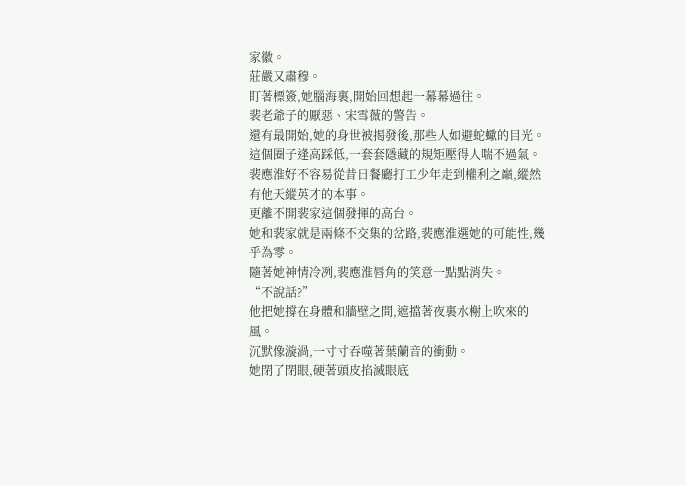家徽。
莊嚴又肅穆。
盯著標簽,她腦海裏,開始回想起一幕幕過往。
裴老爺子的厭惡、宋雪薇的警告。
還有最開始,她的身世被揭發後,那些人如避蛇蠍的目光。
這個圈子逢高踩低,一套套隱藏的規矩壓得人喘不過氣。
裴應淮好不容易從昔日餐廳打工少年走到權利之巔,縱然有他天縱英才的本事。
更離不開裴家這個發揮的高台。
她和裴家就是兩條不交集的岔路,裴應淮選她的可能性,幾乎為零。
隨著她神情冷冽,裴應淮唇角的笑意一點點消失。
“不說話?”
他把她撐在身體和牆壁之間,遮擋著夜裏水榭上吹來的風。
沉默像漩渦,一寸寸吞噬著葉蘭音的衝動。
她閉了閉眼,硬著頭皮掐滅眼底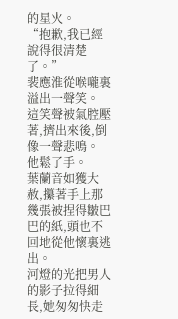的星火。
“抱歉,我已經說得很清楚了。”
裴應淮從喉嚨裏溢出一聲笑。
這笑聲被氣腔壓著,擠出來後,倒像一聲悲鳴。
他鬆了手。
葉蘭音如獲大赦,攥著手上那幾張被捏得皺巴巴的紙,頭也不回地從他懷裏逃出。
河燈的光把男人的影子拉得細長,她匆匆快走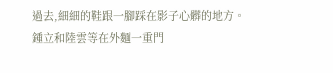過去,細細的鞋跟一腳踩在影子心髒的地方。
鍾立和陸雲等在外麵一重門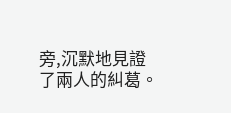旁,沉默地見證了兩人的糾葛。